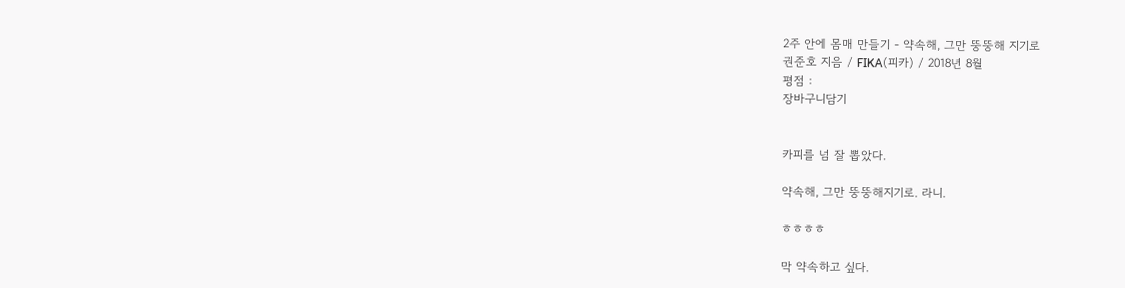2주 안에 몸매 만들기 - 약속해, 그만 뚱뚱해 지기로
권준호 지음 / FIKA(피카) / 2018년 8월
평점 :
장바구니담기


카피를 넘 잘 뽑았다.

약속해, 그만 뚱뚱해지기로. 라니.

ㅎㅎㅎㅎ

막 약속하고 싶다.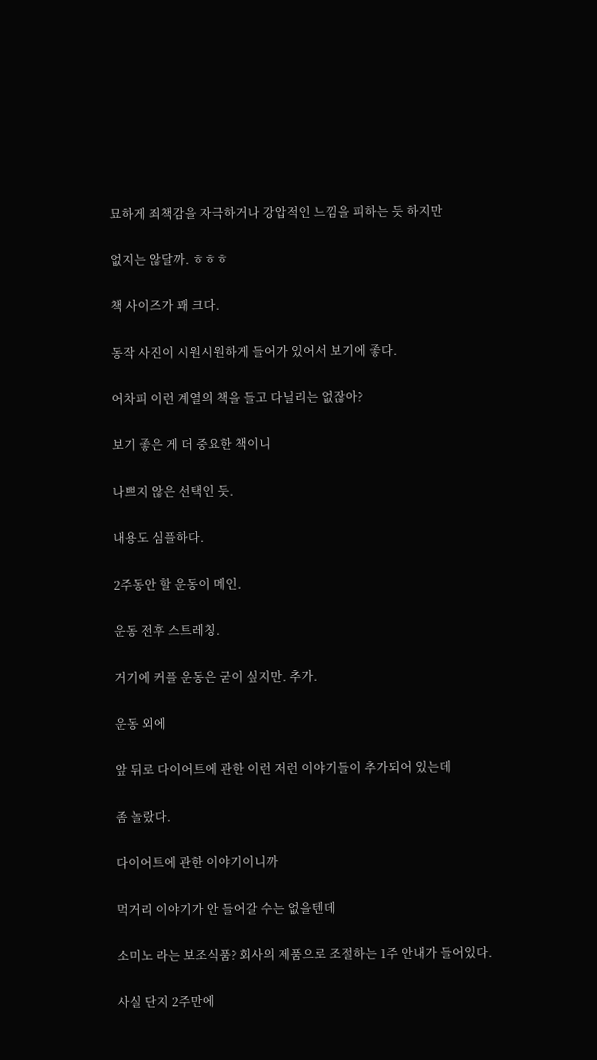묘하게 죄책감을 자극하거나 강압적인 느낌을 피하는 듯 하지만

없지는 않달까. ㅎㅎㅎ

책 사이즈가 꽤 크다.

동작 사진이 시원시원하게 들어가 있어서 보기에 좋다.

어차피 이런 계열의 책을 들고 다닐리는 없잖아?

보기 좋은 게 더 중요한 책이니

나쁘지 않은 선택인 듯.

내용도 심플하다.

2주동안 할 운동이 메인.

운동 전후 스트레칭.

거기에 커플 운동은 굳이 싶지만. 추가.

운동 외에

앞 뒤로 다이어트에 관한 이런 저런 이야기들이 추가되어 있는데

좀 놀랐다.

다이어트에 관한 이야기이니까

먹거리 이야기가 안 들어갈 수는 없을텐데

소미노 라는 보조식품? 회사의 제품으로 조절하는 1주 안내가 들어있다.

사실 단지 2주만에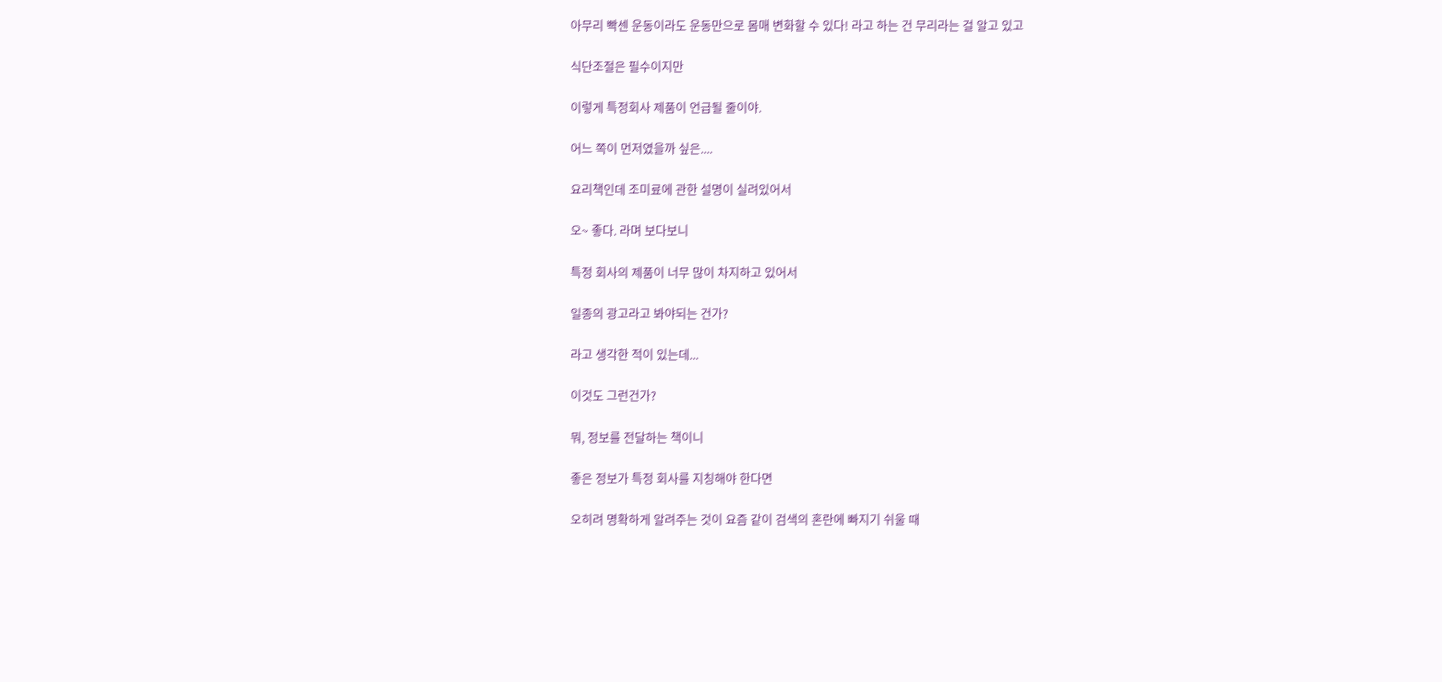아무리 빡센 운동이라도 운동만으로 몸매 변화할 수 있다! 라고 하는 건 무리라는 걸 알고 있고

식단조절은 필수이지만

이렇게 특정회사 제품이 언급될 줄이야.

어느 쪽이 먼저였을까 싶은....

요리책인데 조미료에 관한 설명이 실려있어서

오~ 좋다. 라며 보다보니

특정 회사의 제품이 너무 많이 차지하고 있어서

일종의 광고라고 봐야되는 건가?

라고 생각한 적이 있는데...

이것도 그런건가?

뭐, 정보를 전달하는 책이니

좋은 정보가 특정 회사를 지칭해야 한다면

오히려 명확하게 알려주는 것이 요즘 같이 검색의 혼란에 빠지기 쉬울 때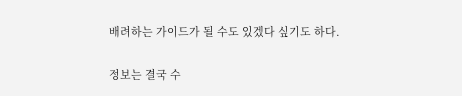배려하는 가이드가 될 수도 있겠다 싶기도 하다.

정보는 결국 수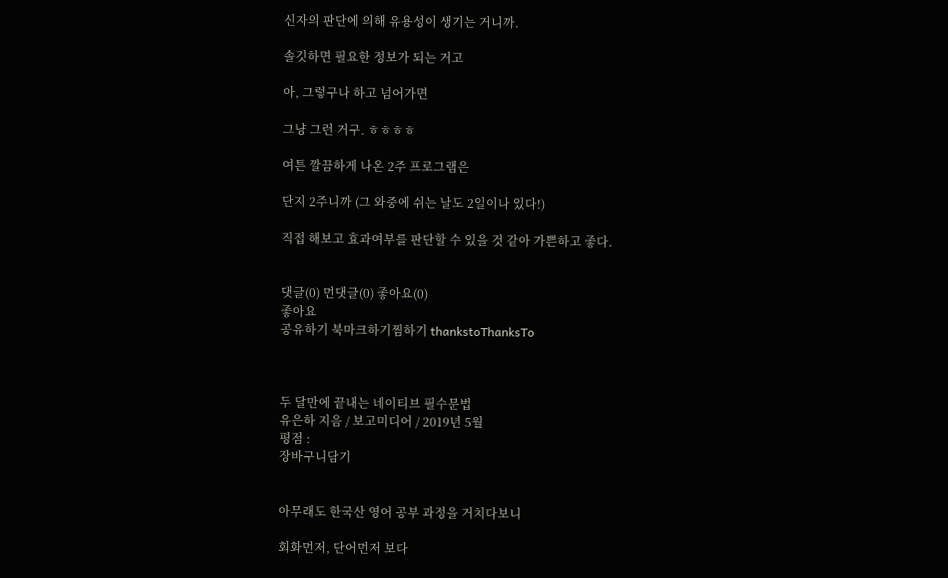신자의 판단에 의해 유용성이 생기는 거니까.

솔깃하면 필요한 정보가 되는 거고

아, 그렇구나 하고 넘어가면

그냥 그런 거구. ㅎㅎㅎㅎ

여튼 깔끔하게 나온 2주 프로그램은

단지 2주니까 (그 와중에 쉬는 날도 2일이나 있다!)

직접 해보고 효과여부를 판단할 수 있을 것 같아 가쁜하고 좋다.


댓글(0) 먼댓글(0) 좋아요(0)
좋아요
공유하기 북마크하기찜하기 thankstoThanksTo



두 달만에 끝내는 네이티브 필수문법
유은하 지음 / 보고미디어 / 2019년 5월
평점 :
장바구니담기


아무래도 한국산 영어 공부 과정을 거치다보니

회화먼저, 단어먼저 보다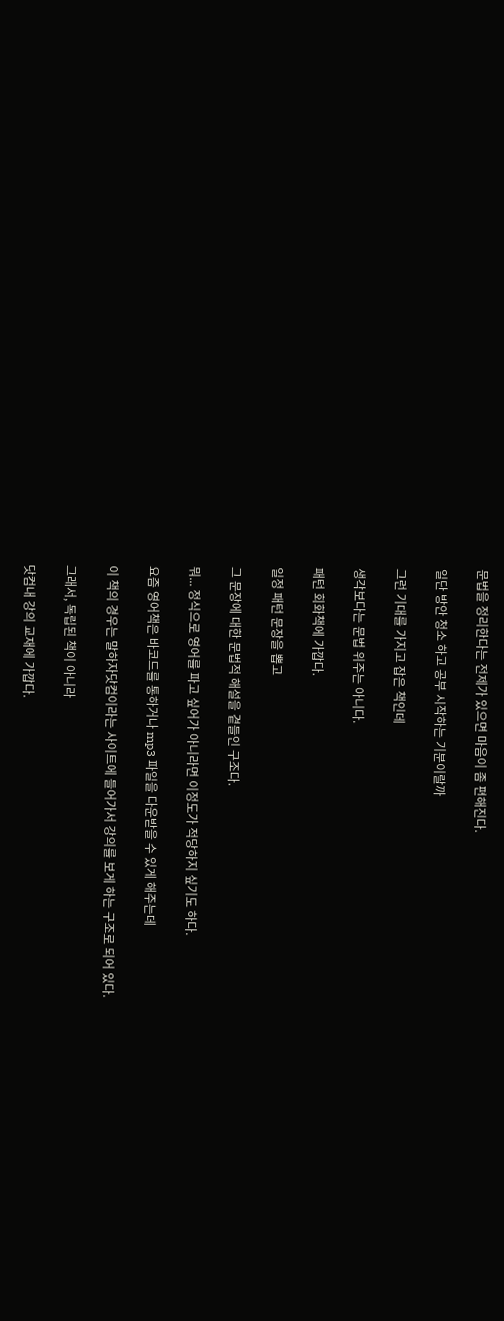문법을 정리한다는 전제가 있으면 마음이 좀 편해진다.

일단 방안 청소 하고 공부 시작하는 기분이랄까

그런 기대를 가지고 잡은 책인데

생각보다는 문법 위주는 아니다.

패턴 회화책에 가깝다.

일정 패턴 문장을 뽑고

그 문장에 대한 문법적 해설을 곁들인 구조다.

뭐... 정식으로 영어를 파고 싶어가 아니라면 이정도가 적당하지 싶기도 하다.

요즘 영어책은 바코드를 통하거나 mp3 파일을 다운받을 수 있게 해주는데

이 책의 경우는 말하자닷컴이라는 사이트에 들어가서 강의를 보게 하는 구조로 되어 있다.

그래서, 독립된 책이 아니라

닷컴내 강의 교재에 가깝다.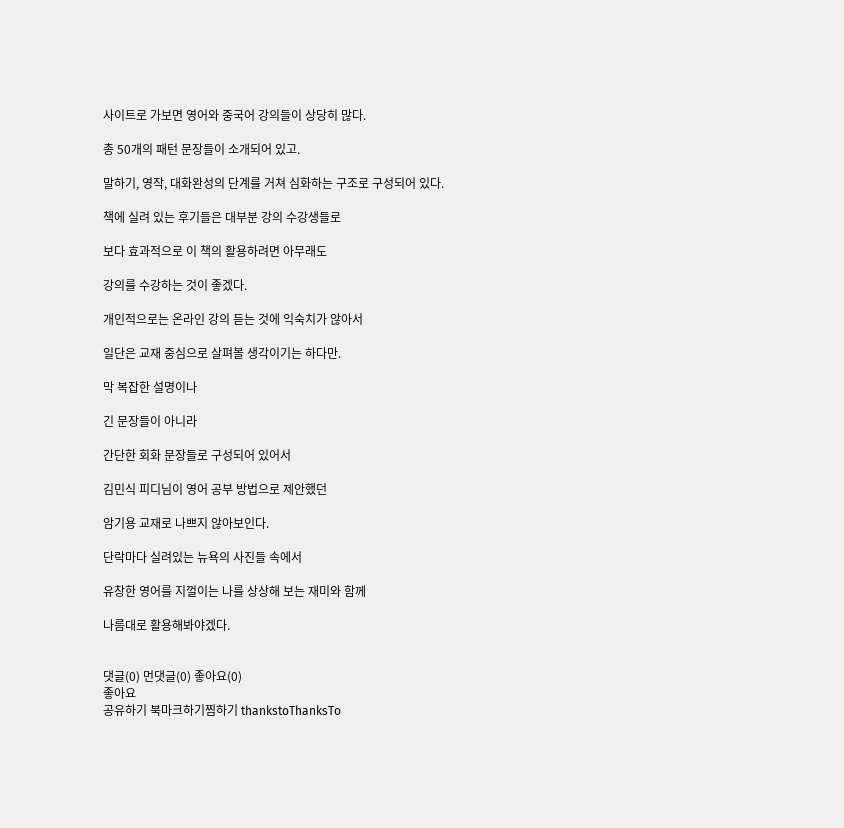사이트로 가보면 영어와 중국어 강의들이 상당히 많다.

총 50개의 패턴 문장들이 소개되어 있고.

말하기, 영작, 대화완성의 단계를 거쳐 심화하는 구조로 구성되어 있다.

책에 실려 있는 후기들은 대부분 강의 수강생들로

보다 효과적으로 이 책의 활용하려면 아무래도

강의를 수강하는 것이 좋겠다.

개인적으로는 온라인 강의 듣는 것에 익숙치가 않아서

일단은 교재 중심으로 살펴볼 생각이기는 하다만.

막 복잡한 설명이나

긴 문장들이 아니라

간단한 회화 문장들로 구성되어 있어서

김민식 피디님이 영어 공부 방법으로 제안했던

암기용 교재로 나쁘지 않아보인다.

단락마다 실려있는 뉴욕의 사진들 속에서

유창한 영어를 지껄이는 나를 상상해 보는 재미와 함께

나름대로 활용해봐야겠다.


댓글(0) 먼댓글(0) 좋아요(0)
좋아요
공유하기 북마크하기찜하기 thankstoThanksTo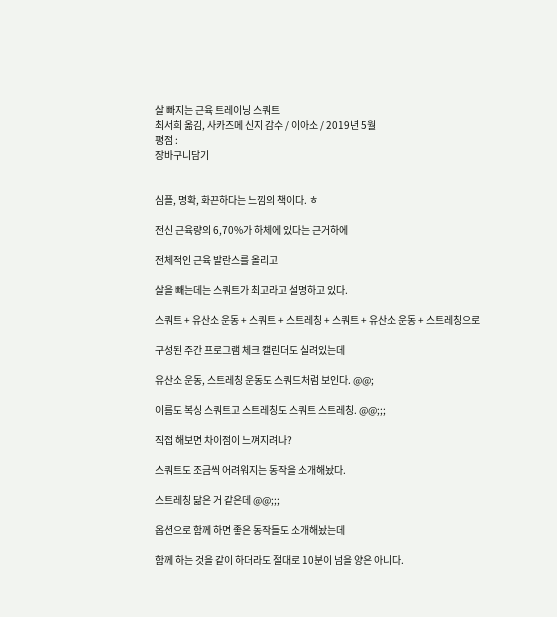살 빠지는 근육 트레이닝 스쿼트
최서희 옮김, 사카즈메 신지 감수 / 이아소 / 2019년 5월
평점 :
장바구니담기


심플, 명확, 화끈하다는 느낌의 책이다. ㅎ

전신 근육량의 6,70%가 하체에 있다는 근거하에

전체적인 근육 발란스를 올리고

살을 빼는데는 스쿼트가 최고라고 설명하고 있다.

스쿼트 + 유산소 운동 + 스쿼트 + 스트레칭 + 스쿼트 + 유산소 운동 + 스트레칭으로

구성된 주간 프로그램 체크 캘린더도 실려있는데

유산소 운동, 스트레칭 운동도 스쿼드처럼 보인다. @@;

이름도 복싱 스쿼트고 스트레칭도 스쿼트 스트레칭. @@;;;

직접 해보면 차이점이 느껴지려나?

스쿼트도 조금씩 어려워지는 동작을 소개해놨다.

스트레칭 닮은 거 같은데 @@;;;

옵션으로 함께 하면 좋은 동작들도 소개해놨는데

함께 하는 것을 같이 하더라도 절대로 10분이 넘을 양은 아니다.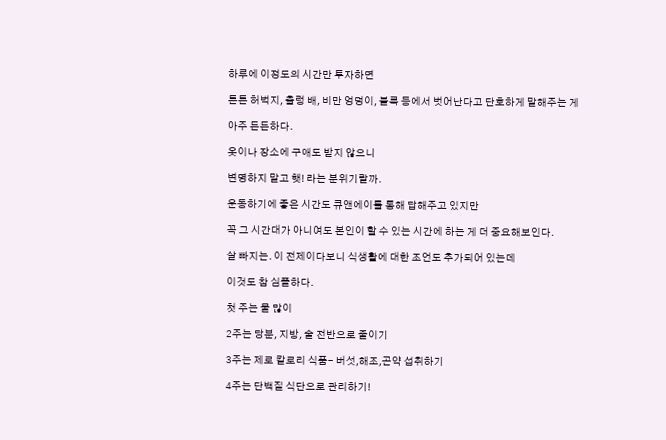하루에 이정도의 시간만 투자하면

튼튼 허벅지, 출렁 배, 비만 엉덩이, 불룩 등에서 벗어난다고 단호하게 말해주는 게

아주 든든하다.

옷이나 장소에 구애도 받지 않으니

변명하지 말고 햇! 라는 분위기랄까.

운동하기에 좋은 시간도 큐앤에이를 통해 답해주고 있지만

꼭 그 시간대가 아니여도 본인이 할 수 있는 시간에 하는 게 더 중요해보인다.

살 빠지는. 이 전제이다보니 식생활에 대한 조언도 추가되어 있는데

이것도 참 심플하다.

첫 주는 물 많이

2주는 당분, 지방, 술 전반으로 줄이기

3주는 제로 칼로리 식품- 버섯,해조,곤약 섭취하기

4주는 단백질 식단으로 관리하기!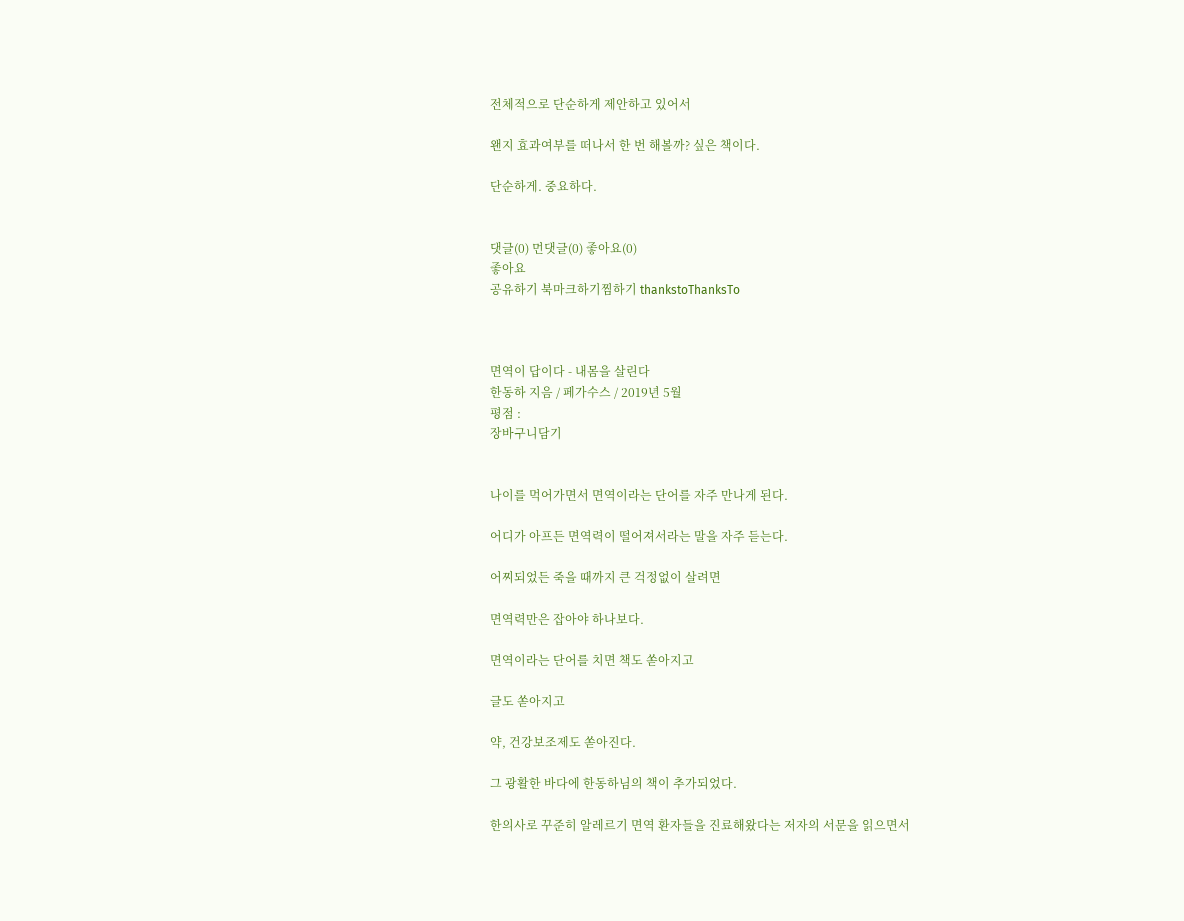전체적으로 단순하게 제안하고 있어서

왠지 효과여부를 떠나서 한 번 해볼까? 싶은 책이다.

단순하게. 중요하다.


댓글(0) 먼댓글(0) 좋아요(0)
좋아요
공유하기 북마크하기찜하기 thankstoThanksTo



면역이 답이다 - 내몸을 살린다
한동하 지음 / 페가수스 / 2019년 5월
평점 :
장바구니담기


나이를 먹어가면서 면역이라는 단어를 자주 만나게 된다.

어디가 아프든 면역력이 떨어져서라는 말을 자주 듣는다.

어찌되었든 죽을 때까지 큰 걱정없이 살려면

면역력만은 잡아야 하나보다.

면역이라는 단어를 치면 책도 쏟아지고

글도 쏟아지고

약, 건강보조제도 쏟아진다.

그 광활한 바다에 한동하님의 책이 추가되었다.

한의사로 꾸준히 알레르기 면역 환자들을 진료해왔다는 저자의 서문을 읽으면서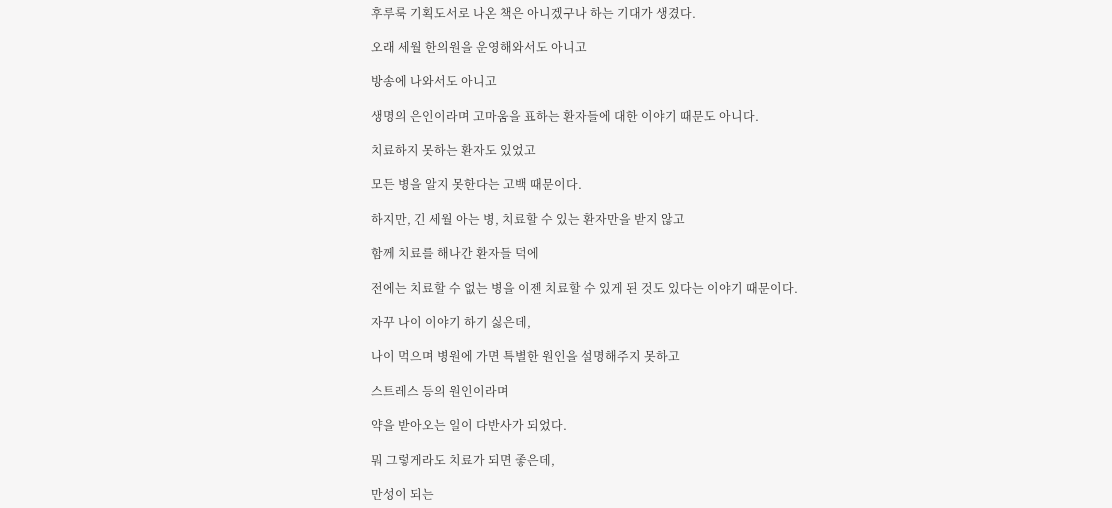후루룩 기획도서로 나온 책은 아니겠구나 하는 기대가 생겼다.

오래 세월 한의원을 운영해와서도 아니고

방송에 나와서도 아니고

생명의 은인이라며 고마움을 표하는 환자들에 대한 이야기 때문도 아니다.

치료하지 못하는 환자도 있었고

모든 병을 알지 못한다는 고백 때문이다.

하지만, 긴 세월 아는 병, 치료할 수 있는 환자만을 받지 않고

함께 치료를 해나간 환자들 덕에

전에는 치료할 수 없는 병을 이젠 치료할 수 있게 된 것도 있다는 이야기 때문이다.

자꾸 나이 이야기 하기 싫은데,

나이 먹으며 병원에 가면 특별한 원인을 설명해주지 못하고

스트레스 등의 원인이라며

약을 받아오는 일이 다반사가 되었다.

뭐 그렇게라도 치료가 되면 좋은데,

만성이 되는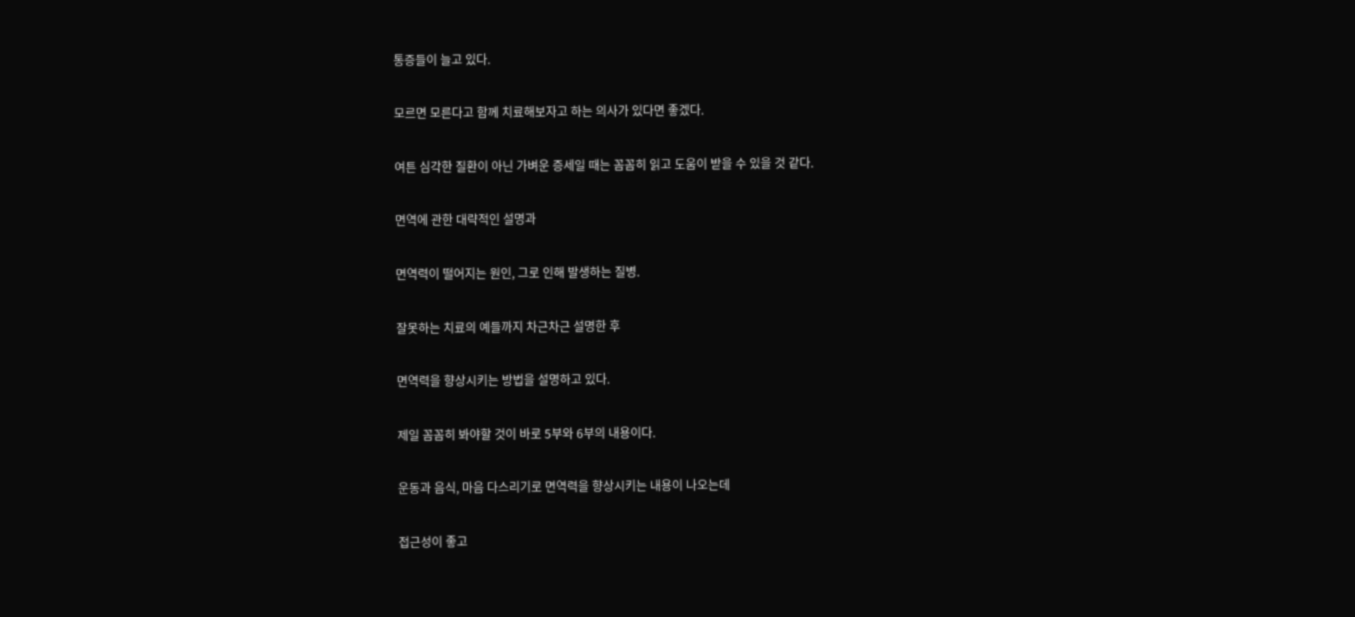통증들이 늘고 있다.

모르면 모른다고 함께 치료해보자고 하는 의사가 있다면 좋겠다.

여튼 심각한 질환이 아닌 가벼운 증세일 때는 꼼꼼히 읽고 도움이 받을 수 있을 것 같다.

면역에 관한 대략적인 설명과

면역력이 떨어지는 원인, 그로 인해 발생하는 질병.

잘못하는 치료의 예들까지 차근차근 설명한 후

면역력을 향상시키는 방법을 설명하고 있다.

제일 꼼꼼히 봐야할 것이 바로 5부와 6부의 내용이다.

운동과 음식, 마음 다스리기로 면역력을 향상시키는 내용이 나오는데

접근성이 좋고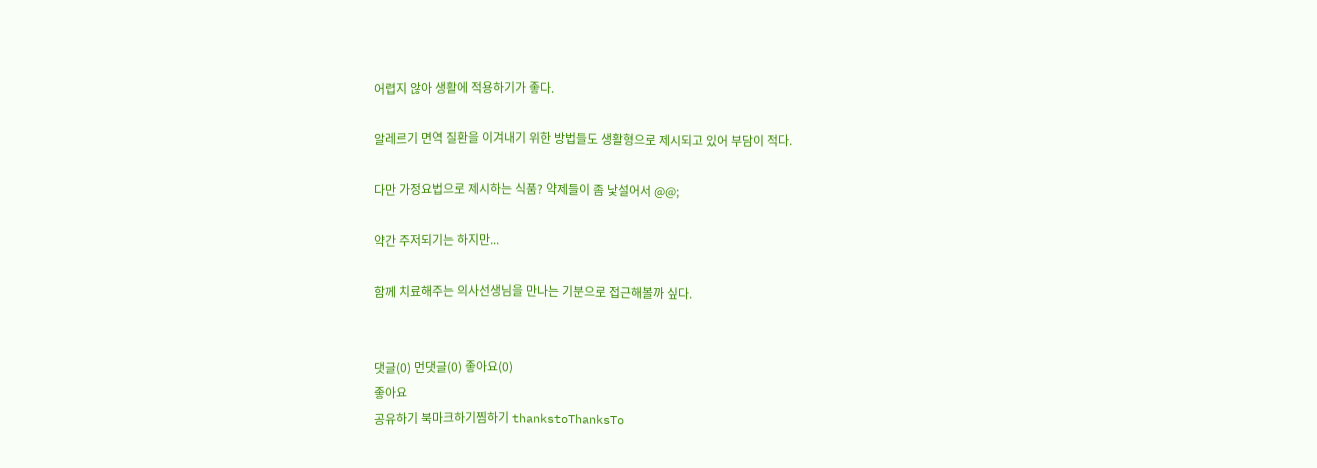어렵지 않아 생활에 적용하기가 좋다.

알레르기 면역 질환을 이겨내기 위한 방법들도 생활형으로 제시되고 있어 부담이 적다.

다만 가정요법으로 제시하는 식품? 약제들이 좀 낯설어서 @@;

약간 주저되기는 하지만...

함께 치료해주는 의사선생님을 만나는 기분으로 접근해볼까 싶다.


댓글(0) 먼댓글(0) 좋아요(0)
좋아요
공유하기 북마크하기찜하기 thankstoThanksTo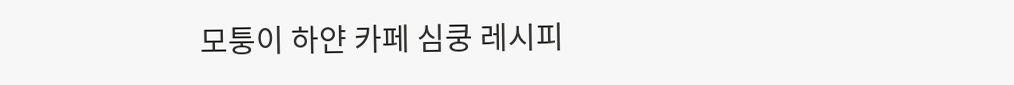모퉁이 하얀 카페 심쿵 레시피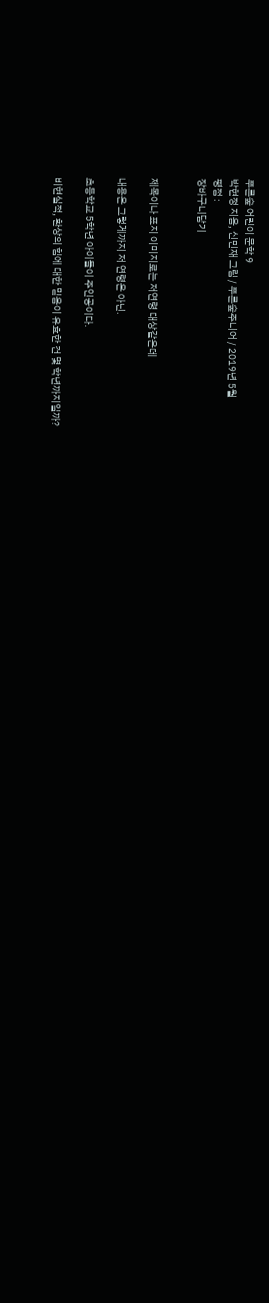푸른숲 어린이 문학 9
박현정 지음, 신민재 그림 / 푸른숲주니어 / 2019년 5월
평점 :
장바구니담기


제목이나 표지 이미지로는 저연령 대상같은데

내용은 그렇게까지 저 연령은 아닌.

초등학교 5학년 아이들이 주인공이다.

비현실적, 환상의 힘에 대한 믿음이 유효한 건 몇 학년까지일까?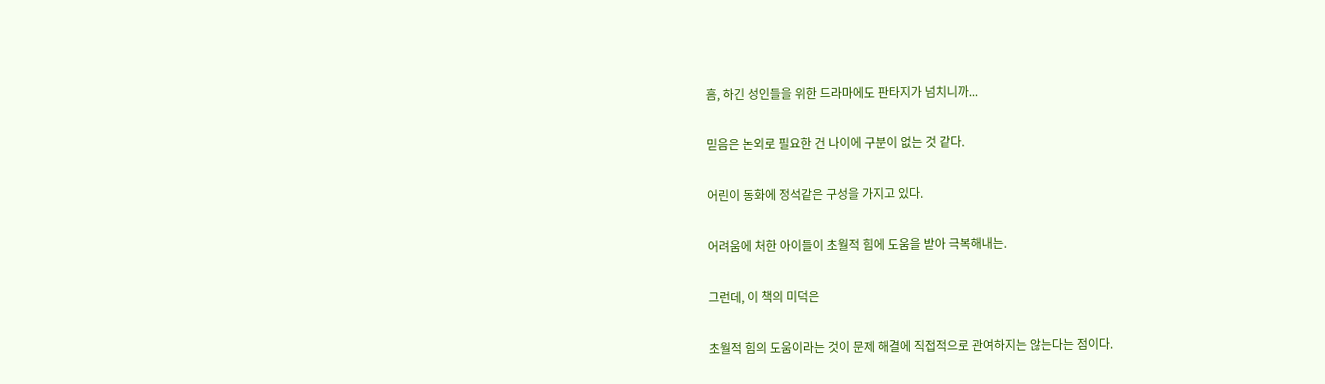흠, 하긴 성인들을 위한 드라마에도 판타지가 넘치니까...

믿음은 논외로 필요한 건 나이에 구분이 없는 것 같다.

어린이 동화에 정석같은 구성을 가지고 있다.

어려움에 처한 아이들이 초월적 힘에 도움을 받아 극복해내는.

그런데, 이 책의 미덕은

초월적 힘의 도움이라는 것이 문제 해결에 직접적으로 관여하지는 않는다는 점이다.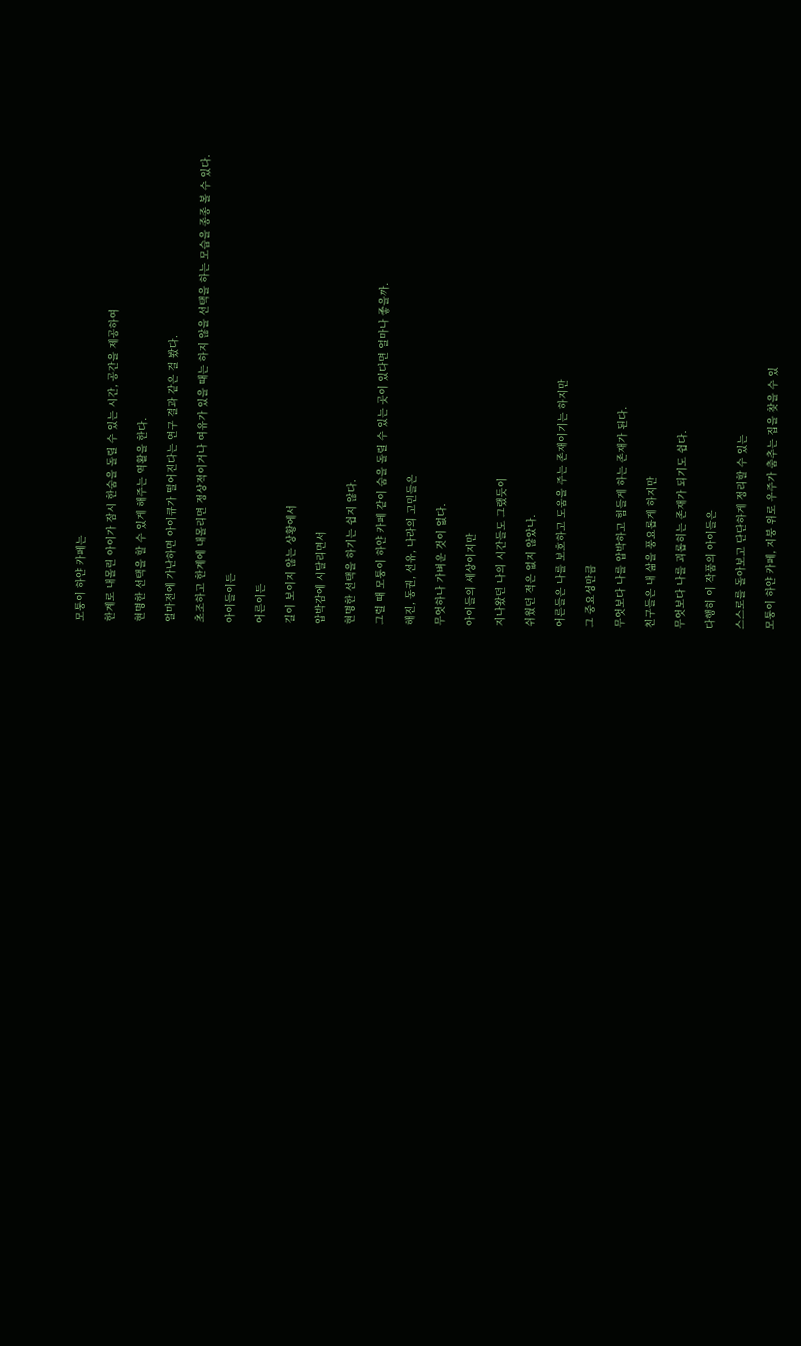모퉁이 하얀 카페는

한계로 내몰린 아이가 잠시 한숨을 돌릴 수 있는 시간, 공간을 제공하여

현명한 선택을 할 수 있게 해주는 역활을 한다.

얼마전에 가난하면 아이큐가 떨어진다는 연구 결과 같은 걸 봤다.

초조하고 한계에 내몰리면 정상적이거나 여유가 있을 때는 하지 않을 선택을 하는 모습을 종종 볼 수 있다.

아이들이든

어른이든

길이 보이지 않는 상황에서

압박감에 시달리면서

현명한 선택을 하기는 쉽지 않다.

그럴 때 모퉁이 하얀 카페 같이 숨을 돌릴 수 있는 곳이 있다면 얼마나 좋을까.

해진, 동권, 선유, 나라의 고민들은

무엇하나 가벼운 것이 없다.

아이들의 세상이지만

지나왔던 나의 시간들도 그랬듯이

쉬웠던 적은 없지 않았나.

어른들은 나를 보호하고 도움을 주는 존재이기는 하지만

그 중요성만큼

무엇보다 나를 압박하고 힘들게 하는 존재가 된다.

친구들은 내 삶을 풍요롭게 하지만

무엇보다 나를 괴롭히는 존재가 되기도 쉽다.

다행히 이 작품의 아이들은

스스로를 돌아보고 단단하게 정리할 수 있는

모퉁이 하얀 카페, 지붕 위로 우주가 춤추는 집을 찾을 수 있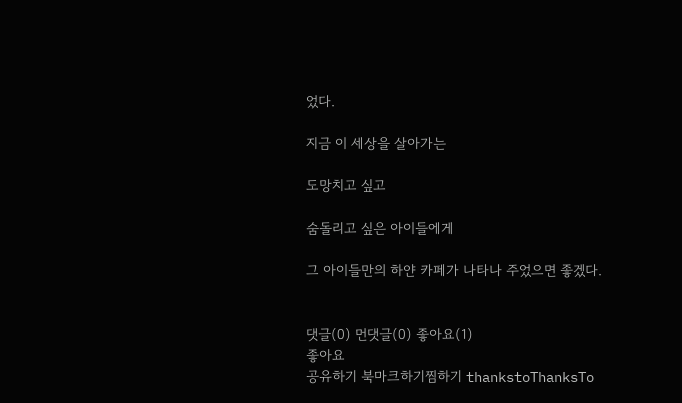었다.

지금 이 세상을 살아가는

도망치고 싶고

숨돌리고 싶은 아이들에게

그 아이들만의 하얀 카페가 나타나 주었으면 좋겠다.


댓글(0) 먼댓글(0) 좋아요(1)
좋아요
공유하기 북마크하기찜하기 thankstoThanksTo